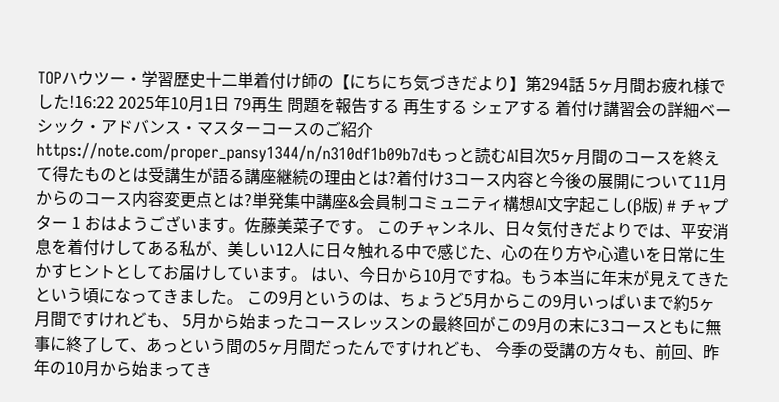TOPハウツー・学習歴史十二単着付け師の【にちにち気づきだより】第294話 5ヶ月間お疲れ様でした!16:22 2025年10月1日 79再生 問題を報告する 再生する シェアする 着付け講習会の詳細ベーシック・アドバンス・マスターコースのご紹介 https://note.com/proper_pansy1344/n/n310df1b09b7dもっと読むAI目次5ヶ月間のコースを終えて得たものとは受講生が語る講座継続の理由とは?着付け3コース内容と今後の展開について11月からのコース内容変更点とは?単発集中講座&会員制コミュニティ構想AI文字起こし(β版) # チャプター 1 おはようございます。佐藤美菜子です。 このチャンネル、日々気付きだよりでは、平安消息を着付けしてある私が、美しい12人に日々触れる中で感じた、心の在り方や心遣いを日常に生かすヒントとしてお届けしています。 はい、今日から10月ですね。もう本当に年末が見えてきたという頃になってきました。 この9月というのは、ちょうど5月からこの9月いっぱいまで約5ヶ月間ですけれども、 5月から始まったコースレッスンの最終回がこの9月の末に3コースともに無事に終了して、あっという間の5ヶ月間だったんですけれども、 今季の受講の方々も、前回、昨年の10月から始まってき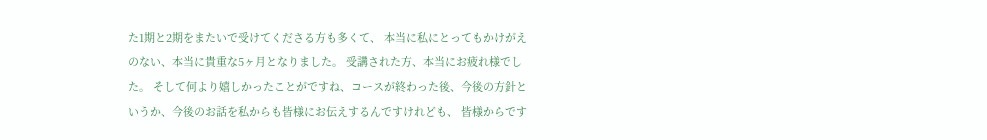た1期と2期をまたいで受けてくださる方も多くて、 本当に私にとってもかけがえのない、本当に貴重な5ヶ月となりました。 受講された方、本当にお疲れ様でした。 そして何より嬉しかったことがですね、コースが終わった後、今後の方針というか、今後のお話を私からも皆様にお伝えするんですけれども、 皆様からです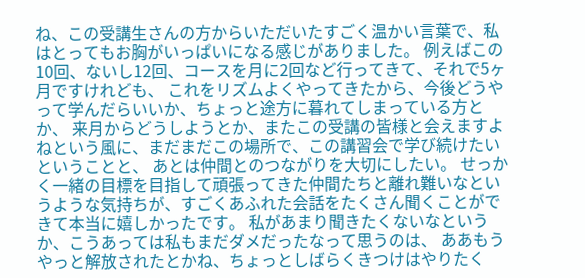ね、この受講生さんの方からいただいたすごく温かい言葉で、私はとってもお胸がいっぱいになる感じがありました。 例えばこの10回、ないし12回、コースを月に2回など行ってきて、それで5ヶ月ですけれども、 これをリズムよくやってきたから、今後どうやって学んだらいいか、ちょっと途方に暮れてしまっている方とか、 来月からどうしようとか、またこの受講の皆様と会えますよねという風に、まだまだこの場所で、この講習会で学び続けたいということと、 あとは仲間とのつながりを大切にしたい。 せっかく一緒の目標を目指して頑張ってきた仲間たちと離れ難いなというような気持ちが、すごくあふれた会話をたくさん聞くことができて本当に嬉しかったです。 私があまり聞きたくないなというか、こうあっては私もまだダメだったなって思うのは、 ああもうやっと解放されたとかね、ちょっとしばらくきつけはやりたく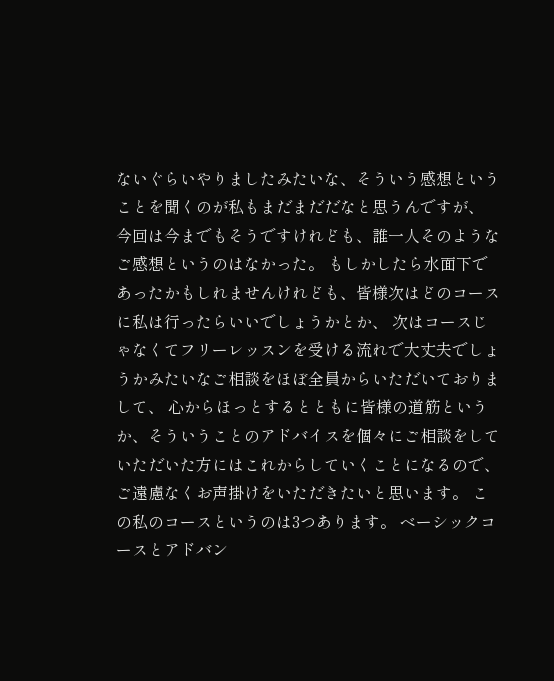ないぐらいやりましたみたいな、そういう感想ということを聞くのが私もまだまだだなと思うんですが、 今回は今までもそうですけれども、誰一人そのようなご感想というのはなかった。 もしかしたら水面下であったかもしれませんけれども、皆様次はどのコースに私は行ったらいいでしょうかとか、 次はコースじゃなくてフリーレッスンを受ける流れで大丈夫でしょうかみたいなご相談をほぼ全員からいただいておりまして、 心からほっとするとともに皆様の道筋というか、そういうことのアドバイスを個々にご相談をしていただいた方にはこれからしていくことになるので、 ご遠慮なくお声掛けをいただきたいと思います。 この私のコースというのは3つあります。 ベーシックコースとアドバン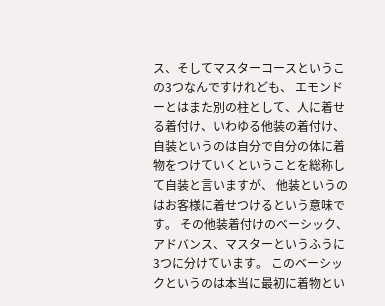ス、そしてマスターコースというこの3つなんですけれども、 エモンドーとはまた別の柱として、人に着せる着付け、いわゆる他装の着付け、 自装というのは自分で自分の体に着物をつけていくということを総称して自装と言いますが、 他装というのはお客様に着せつけるという意味です。 その他装着付けのベーシック、アドバンス、マスターというふうに3つに分けています。 このベーシックというのは本当に最初に着物とい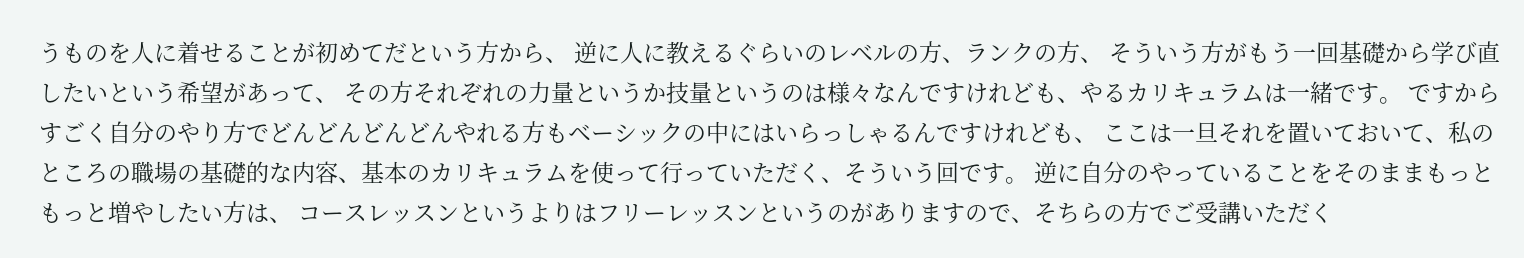うものを人に着せることが初めてだという方から、 逆に人に教えるぐらいのレベルの方、ランクの方、 そういう方がもう一回基礎から学び直したいという希望があって、 その方それぞれの力量というか技量というのは様々なんですけれども、やるカリキュラムは一緒です。 ですからすごく自分のやり方でどんどんどんどんやれる方もベーシックの中にはいらっしゃるんですけれども、 ここは一旦それを置いておいて、私のところの職場の基礎的な内容、基本のカリキュラムを使って行っていただく、そういう回です。 逆に自分のやっていることをそのままもっともっと増やしたい方は、 コースレッスンというよりはフリーレッスンというのがありますので、そちらの方でご受講いただく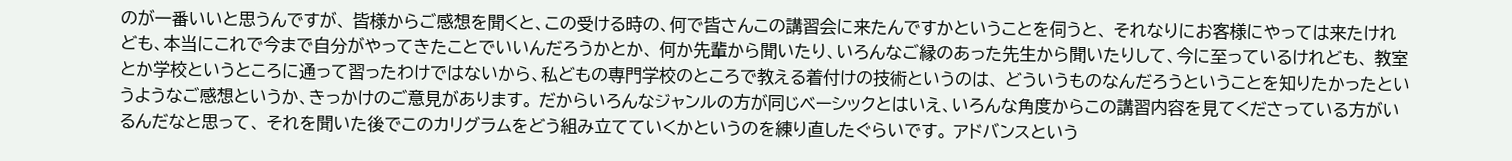のが一番いいと思うんですが、 皆様からご感想を聞くと、この受ける時の、何で皆さんこの講習会に来たんですかということを伺うと、 それなりにお客様にやっては来たけれども、本当にこれで今まで自分がやってきたことでいいんだろうかとか、 何か先輩から聞いたり、いろんなご縁のあった先生から聞いたりして、今に至っているけれども、 教室とか学校というところに通って習ったわけではないから、私どもの専門学校のところで教える着付けの技術というのは、 どういうものなんだろうということを知りたかったというようなご感想というか、きっかけのご意見があります。 だからいろんなジャンルの方が同じベーシックとはいえ、いろんな角度からこの講習内容を見てくださっている方がいるんだなと思って、 それを聞いた後でこのカリグラムをどう組み立てていくかというのを練り直したぐらいです。 アドバンスという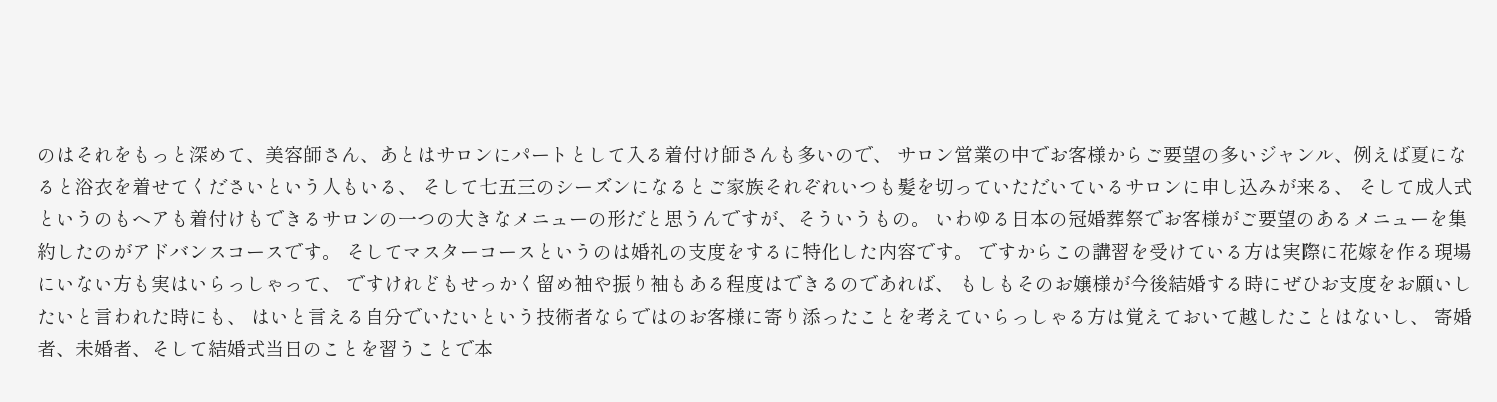のはそれをもっと深めて、美容師さん、あとはサロンにパートとして入る着付け師さんも多いので、 サロン営業の中でお客様からご要望の多いジャンル、例えば夏になると浴衣を着せてくださいという人もいる、 そして七五三のシーズンになるとご家族それぞれいつも髪を切っていただいているサロンに申し込みが来る、 そして成人式というのもヘアも着付けもできるサロンの一つの大きなメニューの形だと思うんですが、そういうもの。 いわゆる日本の冠婚葬祭でお客様がご要望のあるメニューを集約したのがアドバンスコースです。 そしてマスターコースというのは婚礼の支度をするに特化した内容です。 ですからこの講習を受けている方は実際に花嫁を作る現場にいない方も実はいらっしゃって、 ですけれどもせっかく留め袖や振り袖もある程度はできるのであれば、 もしもそのお嬢様が今後結婚する時にぜひお支度をお願いしたいと言われた時にも、 はいと言える自分でいたいという技術者ならではのお客様に寄り添ったことを考えていらっしゃる方は覚えておいて越したことはないし、 寄婚者、未婚者、そして結婚式当日のことを習うことで本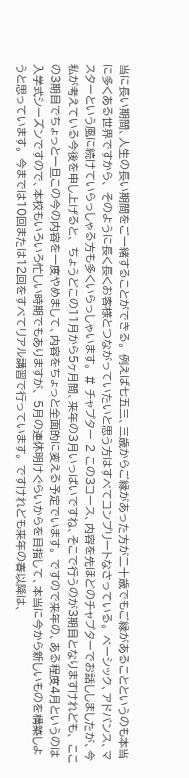当に長い期間、人生の長い期間をご一緒することができる。 例えば七五三、三歳からご縁があった方が二十歳でもご縁があることというのも本当に多くある世界ですから、 そのように長く長くお客様とつながっていたいと思う方はすべてコンプリートなさっている。 ベーシック、アドバンス、マスターという風に続けていらっしゃる方も多くいらっしゃいます。 # チャプター 2 この3コース、内容を先ほどのチャプターでお話ししましたが、今私が考えている今後を申し上げると、 ちょうどこの11月から5ヶ月間、来年の3月いっぱいですね、そこで行うのが3期目となりますけれども、 ここの3期目でちょっと一旦この今の内容を一度やめまして、内容をちょっと全面的に変える予定でいます。 ですので来年の、ある程度4月というのは入学式シーズンですので、本校もいろいろ忙しい時期でもありますが、 5月の連休明けぐらいからを目指して、本当に今から新しいものを構築しようと思っています。 今までは10回または12回をすべてリアル講習で行っています。 ですけれども来年の春以降は、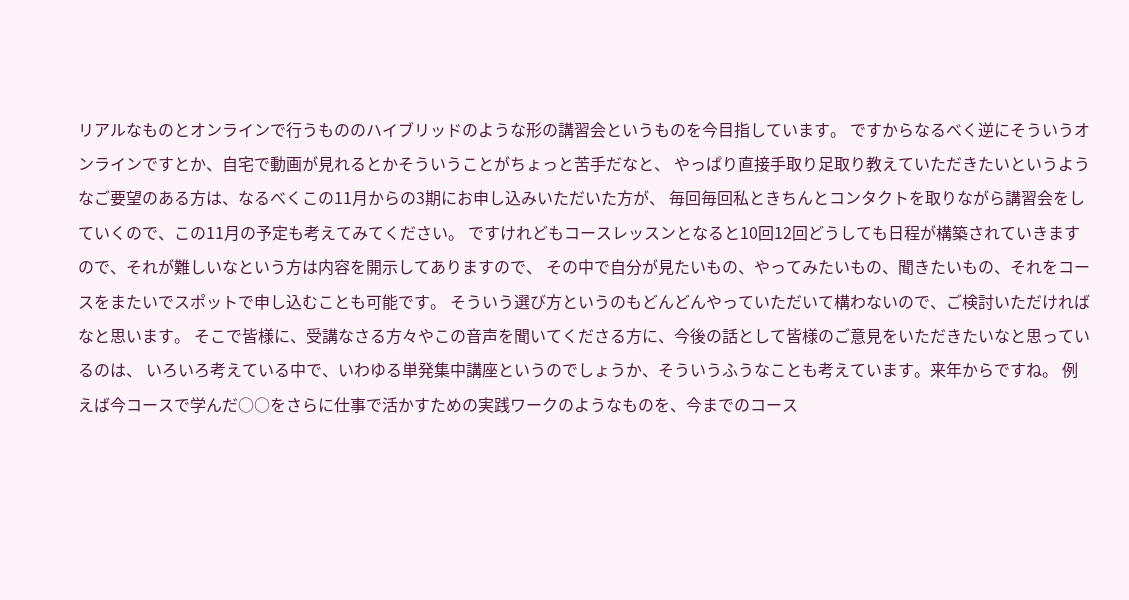リアルなものとオンラインで行うもののハイブリッドのような形の講習会というものを今目指しています。 ですからなるべく逆にそういうオンラインですとか、自宅で動画が見れるとかそういうことがちょっと苦手だなと、 やっぱり直接手取り足取り教えていただきたいというようなご要望のある方は、なるべくこの11月からの3期にお申し込みいただいた方が、 毎回毎回私ときちんとコンタクトを取りながら講習会をしていくので、この11月の予定も考えてみてください。 ですけれどもコースレッスンとなると10回12回どうしても日程が構築されていきますので、それが難しいなという方は内容を開示してありますので、 その中で自分が見たいもの、やってみたいもの、聞きたいもの、それをコースをまたいでスポットで申し込むことも可能です。 そういう選び方というのもどんどんやっていただいて構わないので、ご検討いただければなと思います。 そこで皆様に、受講なさる方々やこの音声を聞いてくださる方に、今後の話として皆様のご意見をいただきたいなと思っているのは、 いろいろ考えている中で、いわゆる単発集中講座というのでしょうか、そういうふうなことも考えています。来年からですね。 例えば今コースで学んだ○○をさらに仕事で活かすための実践ワークのようなものを、今までのコース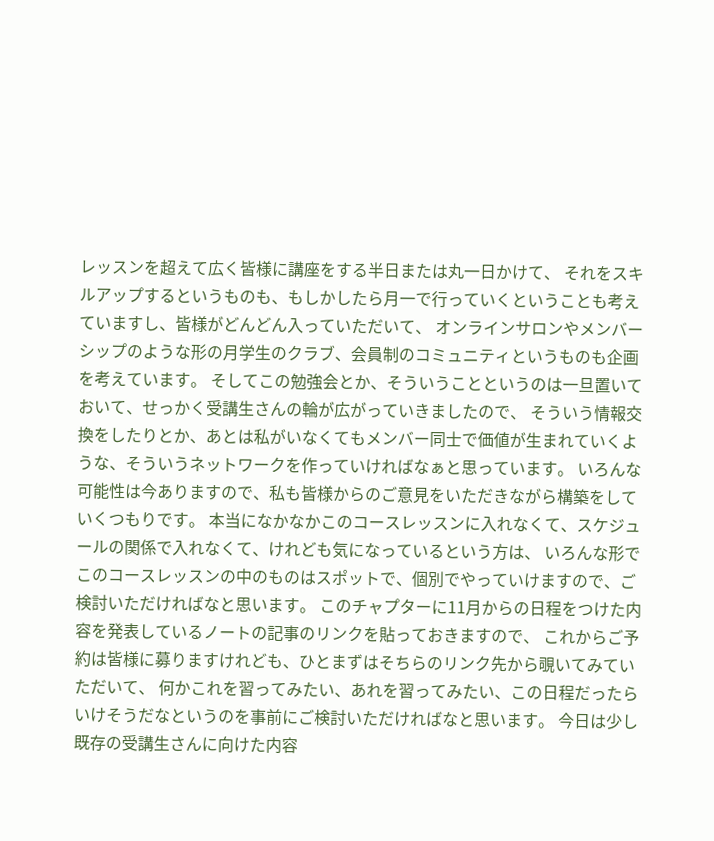レッスンを超えて広く皆様に講座をする半日または丸一日かけて、 それをスキルアップするというものも、もしかしたら月一で行っていくということも考えていますし、皆様がどんどん入っていただいて、 オンラインサロンやメンバーシップのような形の月学生のクラブ、会員制のコミュニティというものも企画を考えています。 そしてこの勉強会とか、そういうことというのは一旦置いておいて、せっかく受講生さんの輪が広がっていきましたので、 そういう情報交換をしたりとか、あとは私がいなくてもメンバー同士で価値が生まれていくような、そういうネットワークを作っていければなぁと思っています。 いろんな可能性は今ありますので、私も皆様からのご意見をいただきながら構築をしていくつもりです。 本当になかなかこのコースレッスンに入れなくて、スケジュールの関係で入れなくて、けれども気になっているという方は、 いろんな形でこのコースレッスンの中のものはスポットで、個別でやっていけますので、ご検討いただければなと思います。 このチャプターに11月からの日程をつけた内容を発表しているノートの記事のリンクを貼っておきますので、 これからご予約は皆様に募りますけれども、ひとまずはそちらのリンク先から覗いてみていただいて、 何かこれを習ってみたい、あれを習ってみたい、この日程だったらいけそうだなというのを事前にご検討いただければなと思います。 今日は少し既存の受講生さんに向けた内容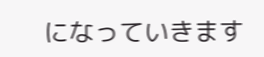になっていきます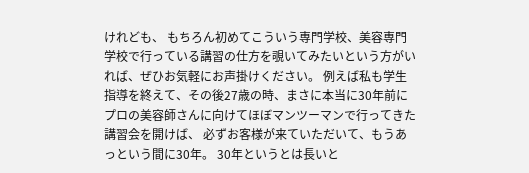けれども、 もちろん初めてこういう専門学校、美容専門学校で行っている講習の仕方を覗いてみたいという方がいれば、ぜひお気軽にお声掛けください。 例えば私も学生指導を終えて、その後27歳の時、まさに本当に30年前にプロの美容師さんに向けてほぼマンツーマンで行ってきた講習会を開けば、 必ずお客様が来ていただいて、もうあっという間に30年。 30年というとは長いと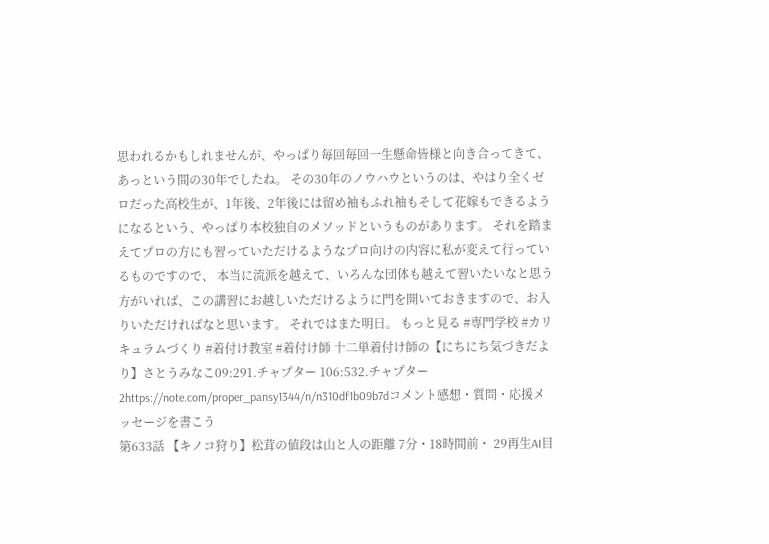思われるかもしれませんが、やっぱり毎回毎回一生懸命皆様と向き合ってきて、あっという間の30年でしたね。 その30年のノウハウというのは、やはり全くゼロだった高校生が、1年後、2年後には留め袖もふれ袖もそして花嫁もできるようになるという、やっぱり本校独自のメソッドというものがあります。 それを踏まえてプロの方にも習っていただけるようなプロ向けの内容に私が変えて行っているものですので、 本当に流派を越えて、いろんな団体も越えて習いたいなと思う方がいれば、この講習にお越しいただけるように門を開いておきますので、お入りいただければなと思います。 それではまた明日。 もっと見る #専門学校 #カリキュラムづくり #着付け教室 #着付け師 十二単着付け師の【にちにち気づきだより】さとうみなこ09:291.チャプター 106:532.チャプター 2https://note.com/proper_pansy1344/n/n310df1b09b7dコメント感想・質問・応援メッセージを書こう
第633話 【キノコ狩り】松茸の値段は山と人の距離 7分・18時間前・ 29再生AI目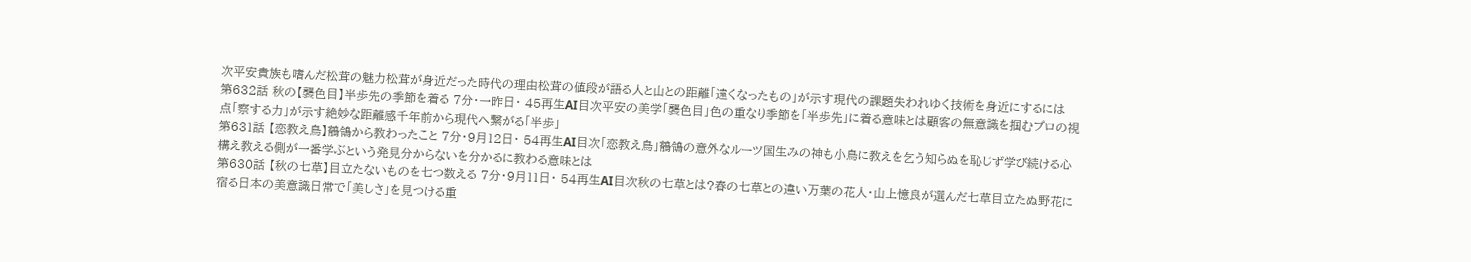次平安貴族も嗜んだ松茸の魅力松茸が身近だった時代の理由松茸の値段が語る人と山との距離「遠くなったもの」が示す現代の課題失われゆく技術を身近にするには
第632話 秋の【襲色目】半歩先の季節を着る 7分・一昨日・ 45再生AI目次平安の美学「襲色目」色の重なり季節を「半歩先」に着る意味とは顧客の無意識を掴むプロの視点「察する力」が示す絶妙な距離感千年前から現代へ繋がる「半歩」
第631話 【恋教え鳥】鶺鴒から教わったこと 7分・9月12日・ 54再生AI目次「恋教え鳥」鶺鴒の意外なルーツ国生みの神も小鳥に教えを乞う知らぬを恥じず学び続ける心構え教える側が一番学ぶという発見分からないを分かるに教わる意味とは
第630話 【秋の七草】目立たないものを七つ数える 7分・9月11日・ 54再生AI目次秋の七草とは?春の七草との違い万葉の花人・山上憶良が選んだ七草目立たぬ野花に宿る日本の美意識日常で「美しさ」を見つける重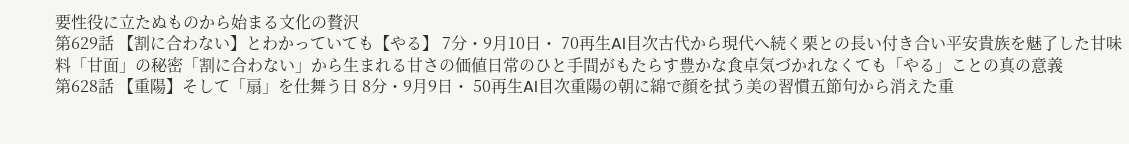要性役に立たぬものから始まる文化の贅沢
第629話 【割に合わない】とわかっていても【やる】 7分・9月10日・ 70再生AI目次古代から現代へ続く栗との長い付き合い平安貴族を魅了した甘味料「甘面」の秘密「割に合わない」から生まれる甘さの価値日常のひと手間がもたらす豊かな食卓気づかれなくても「やる」ことの真の意義
第628話 【重陽】そして「扇」を仕舞う日 8分・9月9日・ 50再生AI目次重陽の朝に綿で顔を拭う美の習慣五節句から消えた重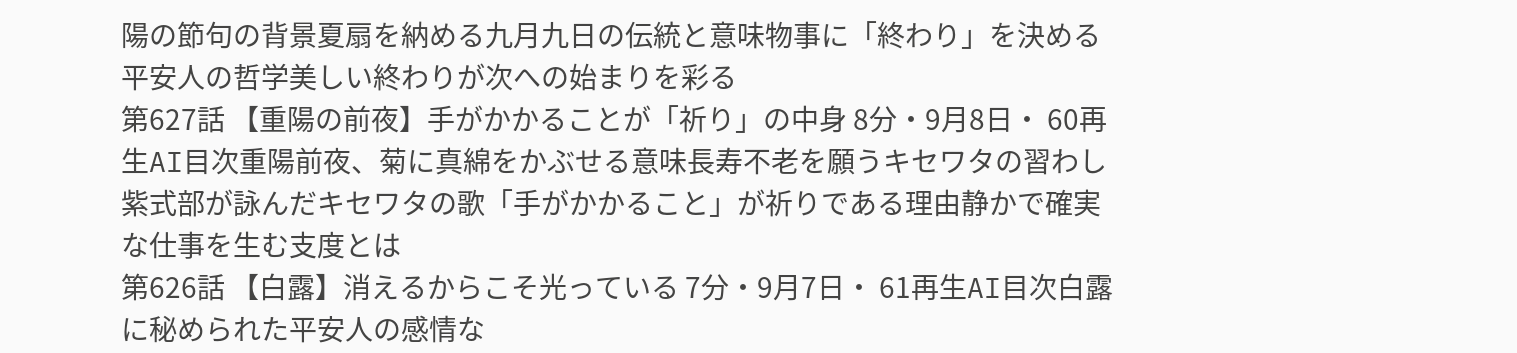陽の節句の背景夏扇を納める九月九日の伝統と意味物事に「終わり」を決める平安人の哲学美しい終わりが次への始まりを彩る
第627話 【重陽の前夜】手がかかることが「祈り」の中身 8分・9月8日・ 60再生AI目次重陽前夜、菊に真綿をかぶせる意味長寿不老を願うキセワタの習わし紫式部が詠んだキセワタの歌「手がかかること」が祈りである理由静かで確実な仕事を生む支度とは
第626話 【白露】消えるからこそ光っている 7分・9月7日・ 61再生AI目次白露に秘められた平安人の感情な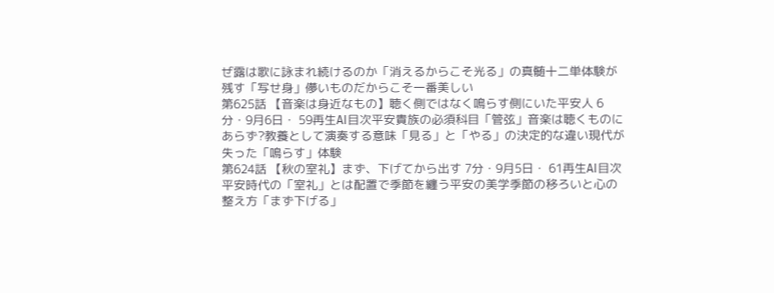ぜ露は歌に詠まれ続けるのか「消えるからこそ光る」の真髄十二単体験が残す「写せ身」儚いものだからこそ一番美しい
第625話 【音楽は身近なもの】聴く側ではなく鳴らす側にいた平安人 6分・9月6日・ 59再生AI目次平安貴族の必須科目「管弦」音楽は聴くものにあらず?教養として演奏する意味「見る」と「やる」の決定的な違い現代が失った「鳴らす」体験
第624話 【秋の室礼】まず、下げてから出す 7分・9月5日・ 61再生AI目次平安時代の「室礼」とは配置で季節を纏う平安の美学季節の移ろいと心の整え方「まず下げる」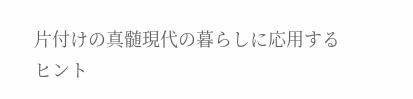片付けの真髄現代の暮らしに応用するヒント